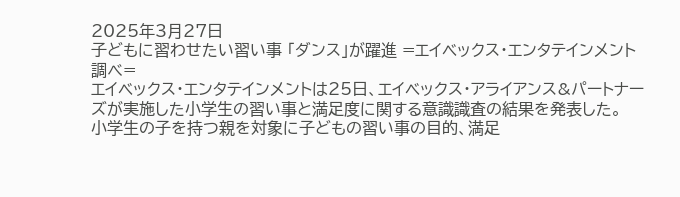2025年3月27日
子どもに習わせたい習い事 「ダンス」が躍進 =エイベックス・エンタテインメント調べ=
エイベックス・エンタテインメントは25日、エイベックス・アライアンス&パートナーズが実施した小学生の習い事と満足度に関する意識識査の結果を発表した。
小学生の子を持つ親を対象に子どもの習い事の目的、満足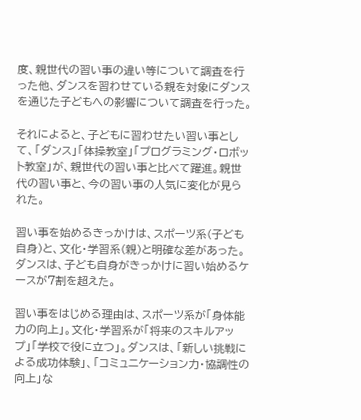度、親世代の習い事の違い等について調査を行った他、ダンスを習わせている親を対象にダンスを通じた子どもへの影響について調査を行った。

それによると、子どもに習わせたい習い事として、「ダンス」「体操教室」「プログラミング・ロボット教室」が、親世代の習い事と比べて躍進。親世代の習い事と、今の習い事の人気に変化が見られた。

習い事を始めるきっかけは、スポーツ系(子ども自身)と、文化・学習系(親)と明確な差があった。ダンスは、子ども自身がきっかけに習い始めるケースが7割を超えた。

習い事をはじめる理由は、スポーツ系が「身体能力の向上」。文化・学習系が「将来のスキルアップ」「学校で役に立つ」。ダンスは、「新しい挑戦による成功体験」、「コミュニケーション力・協調性の向上」な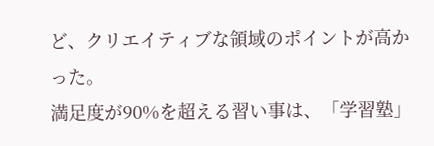ど、クリエイティブな領域のポイントが高かった。
満足度が90%を超える習い事は、「学習塾」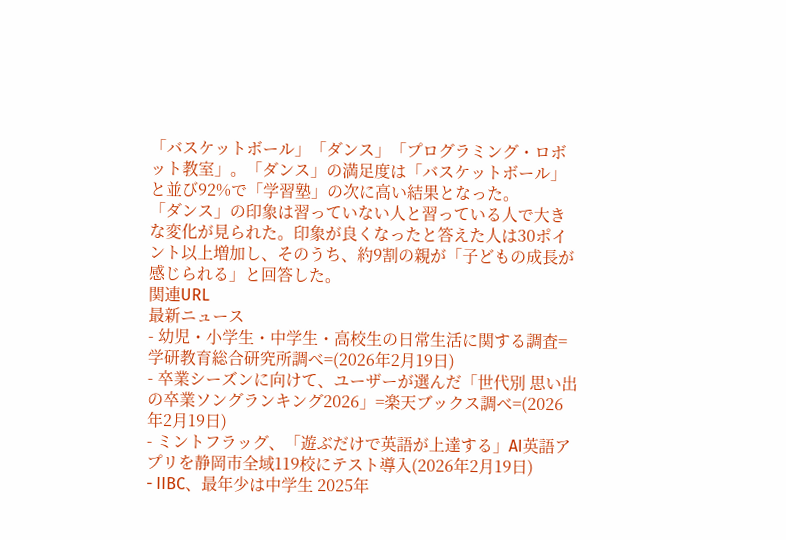「バスケットボール」「ダンス」「プログラミング・ロボット教室」。「ダンス」の満足度は「バスケットボール」と並び92%で「学習塾」の次に高い結果となった。
「ダンス」の印象は習っていない人と習っている人で大きな変化が見られた。印象が良くなったと答えた人は30ポイント以上増加し、そのうち、約9割の親が「子どもの成長が感じられる」と回答した。
関連URL
最新ニュース
- 幼児・小学生・中学生・高校生の日常生活に関する調査=学研教育総合研究所調べ=(2026年2月19日)
- 卒業シーズンに向けて、ユーザーが選んだ「世代別 思い出の卒業ソングランキング2026」=楽天ブックス調べ=(2026年2月19日)
- ミントフラッグ、「遊ぶだけで英語が上達する」AI英語アプリを静岡市全域119校にテスト導入(2026年2月19日)
- IIBC、最年少は中学生 2025年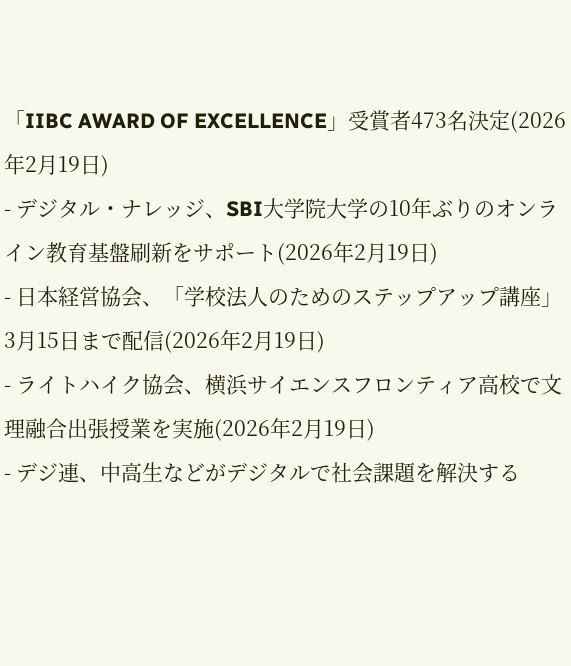「IIBC AWARD OF EXCELLENCE」受賞者473名決定(2026年2月19日)
- デジタル・ナレッジ、SBI大学院大学の10年ぶりのオンライン教育基盤刷新をサポート(2026年2月19日)
- 日本経営協会、「学校法人のためのステップアップ講座」3月15日まで配信(2026年2月19日)
- ライトハイク協会、横浜サイエンスフロンティア高校で文理融合出張授業を実施(2026年2月19日)
- デジ連、中高生などがデジタルで社会課題を解決する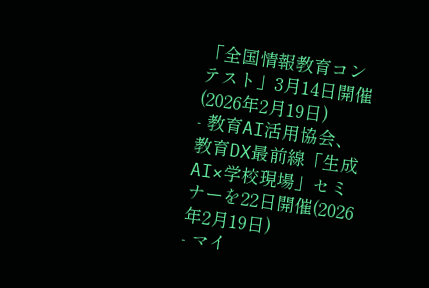「全国情報教育コンテスト」3月14日開催(2026年2月19日)
- 教育AI活用協会、教育DX最前線「生成AI×学校現場」セミナーを22日開催(2026年2月19日)
- マイ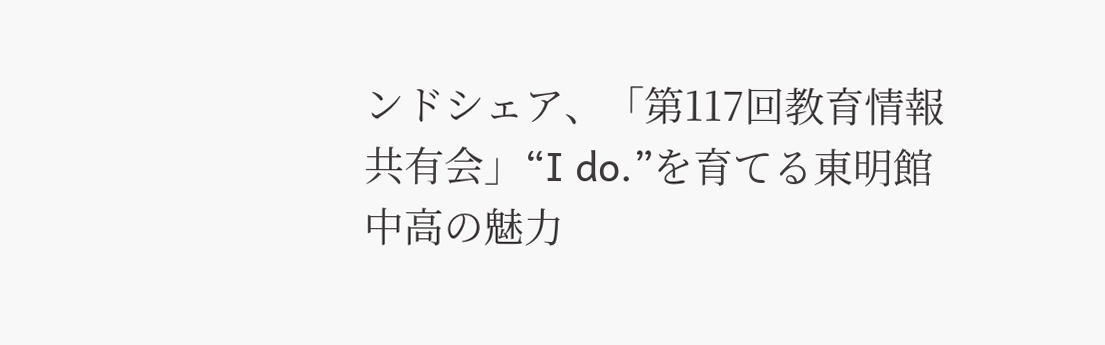ンドシェア、「第117回教育情報共有会」“I do.”を育てる東明館中高の魅力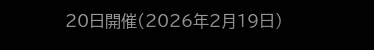20日開催(2026年2月19日)